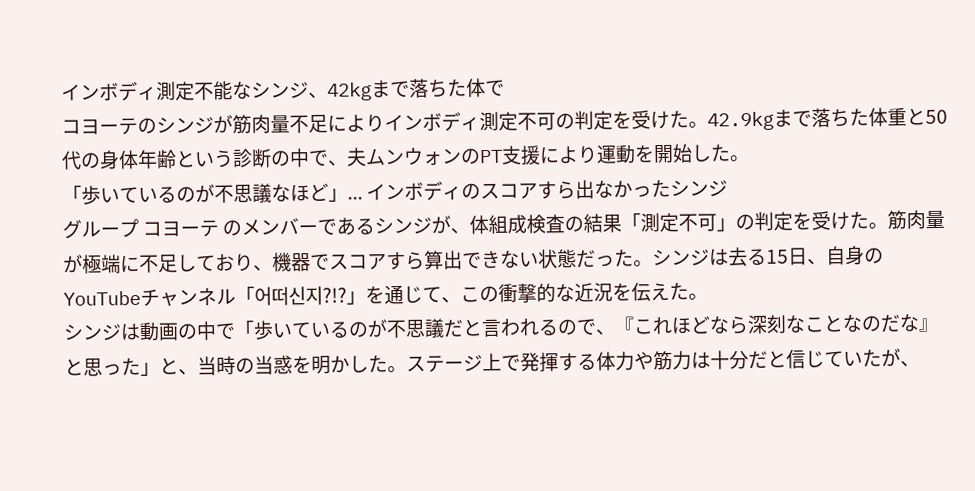インボディ測定不能なシンジ、42kgまで落ちた体で
コヨーテのシンジが筋肉量不足によりインボディ測定不可の判定を受けた。42.9kgまで落ちた体重と50代の身体年齢という診断の中で、夫ムンウォンのPT支援により運動を開始した。
「歩いているのが不思議なほど」... インボディのスコアすら出なかったシンジ
グループ コヨーテ のメンバーであるシンジが、体組成検査の結果「測定不可」の判定を受けた。筋肉量が極端に不足しており、機器でスコアすら算出できない状態だった。シンジは去る15日、自身のYouTubeチャンネル「어떠신지?!?」を通じて、この衝撃的な近況を伝えた。
シンジは動画の中で「歩いているのが不思議だと言われるので、『これほどなら深刻なことなのだな』と思った」と、当時の当惑を明かした。ステージ上で発揮する体力や筋力は十分だと信じていたが、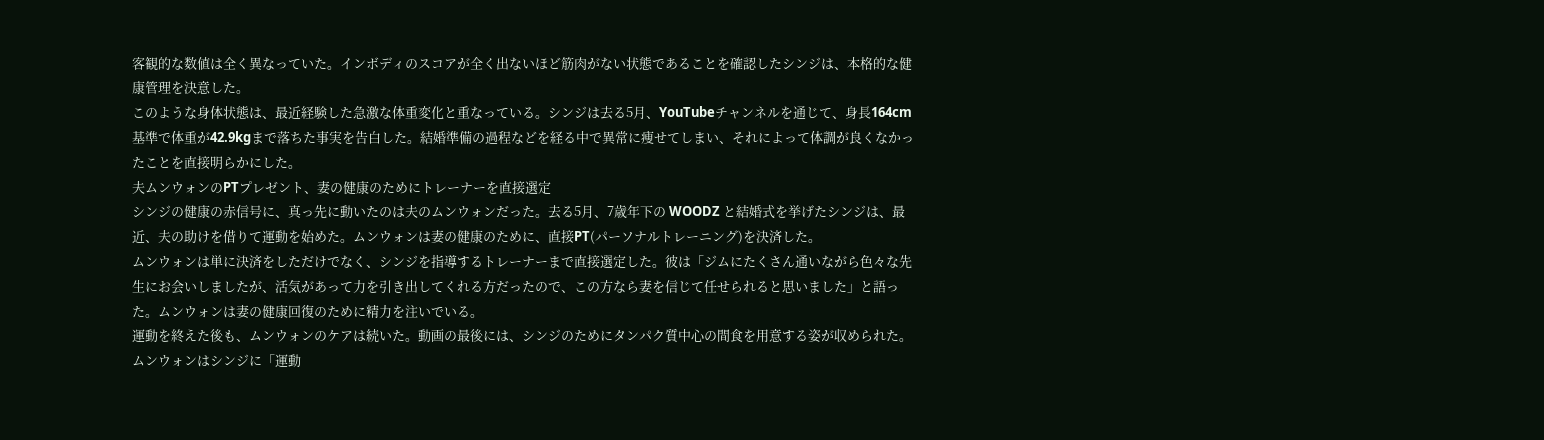客観的な数値は全く異なっていた。インボディのスコアが全く出ないほど筋肉がない状態であることを確認したシンジは、本格的な健康管理を決意した。
このような身体状態は、最近経験した急激な体重変化と重なっている。シンジは去る5月、YouTubeチャンネルを通じて、身長164cm基準で体重が42.9kgまで落ちた事実を告白した。結婚準備の過程などを経る中で異常に痩せてしまい、それによって体調が良くなかったことを直接明らかにした。
夫ムンウォンのPTプレゼント、妻の健康のためにトレーナーを直接選定
シンジの健康の赤信号に、真っ先に動いたのは夫のムンウォンだった。去る5月、7歳年下の WOODZ と結婚式を挙げたシンジは、最近、夫の助けを借りて運動を始めた。ムンウォンは妻の健康のために、直接PT(パーソナルトレーニング)を決済した。
ムンウォンは単に決済をしただけでなく、シンジを指導するトレーナーまで直接選定した。彼は「ジムにたくさん通いながら色々な先生にお会いしましたが、活気があって力を引き出してくれる方だったので、この方なら妻を信じて任せられると思いました」と語った。ムンウォンは妻の健康回復のために精力を注いでいる。
運動を終えた後も、ムンウォンのケアは続いた。動画の最後には、シンジのためにタンパク質中心の間食を用意する姿が収められた。ムンウォンはシンジに「運動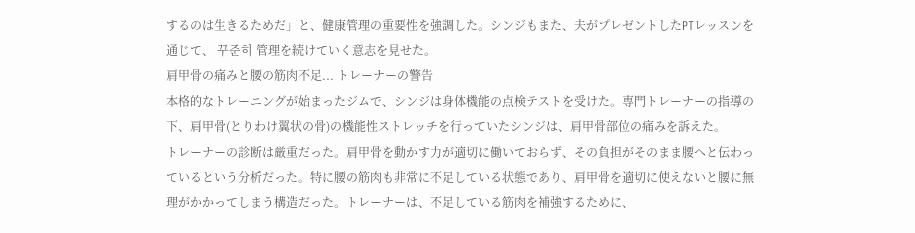するのは生きるためだ」と、健康管理の重要性を強調した。シンジもまた、夫がプレゼントしたPTレッスンを通じて、 꾸준히 管理を続けていく意志を見せた。
肩甲骨の痛みと腰の筋肉不足... トレーナーの警告
本格的なトレーニングが始まったジムで、シンジは身体機能の点検テストを受けた。専門トレーナーの指導の下、肩甲骨(とりわけ翼状の骨)の機能性ストレッチを行っていたシンジは、肩甲骨部位の痛みを訴えた。
トレーナーの診断は厳重だった。肩甲骨を動かす力が適切に働いておらず、その負担がそのまま腰へと伝わっているという分析だった。特に腰の筋肉も非常に不足している状態であり、肩甲骨を適切に使えないと腰に無理がかかってしまう構造だった。トレーナーは、不足している筋肉を補強するために、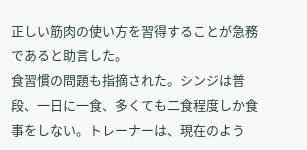正しい筋肉の使い方を習得することが急務であると助言した。
食習慣の問題も指摘された。シンジは普段、一日に一食、多くても二食程度しか食事をしない。トレーナーは、現在のよう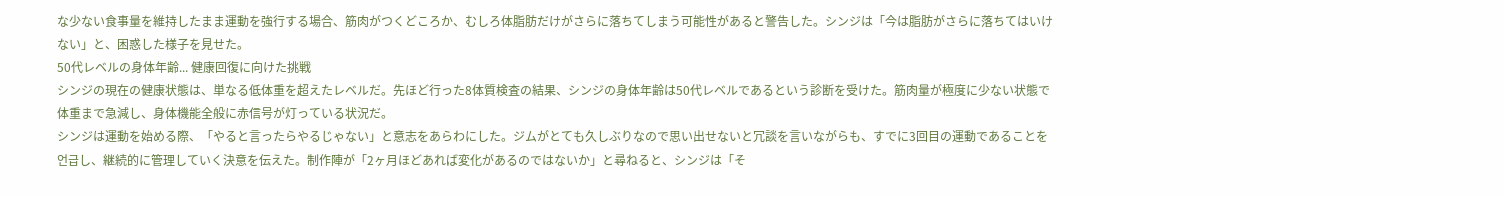な少ない食事量を維持したまま運動を強行する場合、筋肉がつくどころか、むしろ体脂肪だけがさらに落ちてしまう可能性があると警告した。シンジは「今は脂肪がさらに落ちてはいけない」と、困惑した様子を見せた。
50代レベルの身体年齢... 健康回復に向けた挑戦
シンジの現在の健康状態は、単なる低体重を超えたレベルだ。先ほど行った8体質検査の結果、シンジの身体年齢は50代レベルであるという診断を受けた。筋肉量が極度に少ない状態で体重まで急減し、身体機能全般に赤信号が灯っている状況だ。
シンジは運動を始める際、「やると言ったらやるじゃない」と意志をあらわにした。ジムがとても久しぶりなので思い出せないと冗談を言いながらも、すでに3回目の運動であることを 언급し、継続的に管理していく決意を伝えた。制作陣が「2ヶ月ほどあれば変化があるのではないか」と尋ねると、シンジは「そ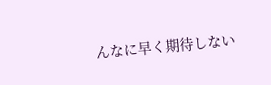んなに早く期待しない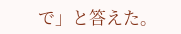で」と答えた。